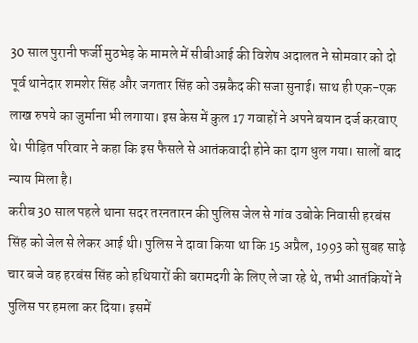30 साल पुरानी फर्जी मुठभेड़ के मामले में सीबीआई की विशेष अदालत ने सोमवार को दो पूर्व थानेदार शमशेर सिंह और जगतार सिंह को उम्रकैद की सजा सुनाई। साथ ही एक-एक लाख रुपये का जुर्माना भी लगाया। इस केस में कुल 17 गवाहों ने अपने बयान दर्ज करवाए थे। पीड़ित परिवार ने कहा कि इस फैसले से आतंकवादी होने का दाग धुल गया। सालों बाद न्याय मिला है।
करीब 30 साल पहले थाना सदर तरनतारन की पुलिस जेल से गांव उबोके निवासी हरबंस सिंह को जेल से लेकर आई थी। पुलिस ने दावा किया था कि 15 अप्रैल, 1993 को सुबह साढ़े चार बजे वह हरबंस सिंह को हथियारों की बरामदगी के लिए ले जा रहे थे, तभी आतंकियों ने पुलिस पर हमला कर दिया। इसमें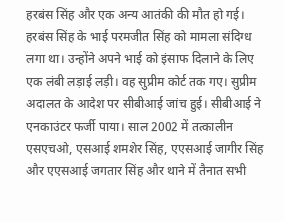हरबंस सिंह और एक अन्य आतंकी की मौत हो गई।
हरबंस सिंह के भाई परमजीत सिंह को मामला संदिग्ध लगा था। उन्होंने अपने भाई को इंसाफ दिलाने के लिए एक लंबी लड़ाई लड़ी। वह सुप्रीम कोर्ट तक गए। सुप्रीम अदालत के आदेश पर सीबीआई जांच हुई। सीबीआई ने एनकाउंटर फर्जी पाया। साल 2002 में तत्कालीन एसएचओ, एसआई शमशेर सिंह, एएसआई जागीर सिंह और एएसआई जगतार सिंह और थाने में तैनात सभी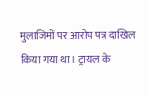मुलाजिमों पर आरोप पत्र दाखिल किया गया था। ट्रायल के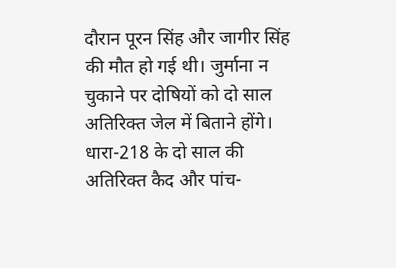दौरान पूरन सिंह और जागीर सिंह की मौत हो गई थी। जुर्माना न चुकाने पर दोषियों को दो साल अतिरिक्त जेल में बिताने होंगे। धारा-218 के दो साल की अतिरिक्त कैद और पांच-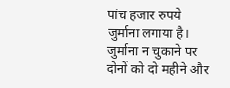पांच हजार रुपये जुर्माना लगाया है। जुर्माना न चुकाने पर दोनों को दो महीने और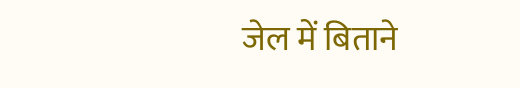जेल में बिताने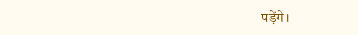पड़ेंगे।